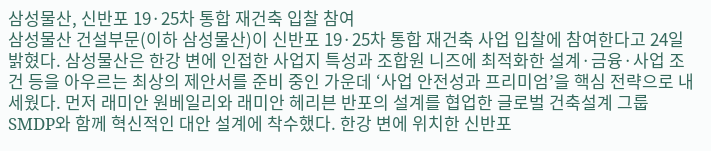삼성물산, 신반포 19·25차 통합 재건축 입찰 참여
삼성물산 건설부문(이하 삼성물산)이 신반포 19·25차 통합 재건축 사업 입찰에 참여한다고 24일 밝혔다. 삼성물산은 한강 변에 인접한 사업지 특성과 조합원 니즈에 최적화한 설계·금융·사업 조건 등을 아우르는 최상의 제안서를 준비 중인 가운데 ‘사업 안전성과 프리미엄’을 핵심 전략으로 내세웠다. 먼저 래미안 원베일리와 래미안 헤리븐 반포의 설계를 협업한 글로벌 건축설계 그룹 SMDP와 함께 혁신적인 대안 설계에 착수했다. 한강 변에 위치한 신반포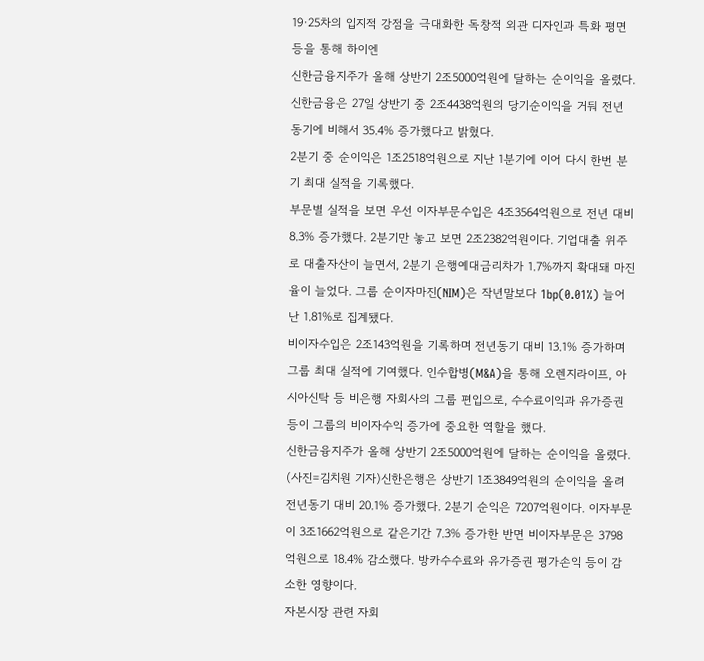19·25차의 입지적 강점을 극대화한 독창적 외관 디자인과 특화 평면 등을 통해 하이엔
신한금융지주가 올해 상반기 2조5000억원에 달하는 순이익을 올렸다.
신한금융은 27일 상반기 중 2조4438억원의 당기순이익을 거둬 전년 동기에 비해서 35.4% 증가했다고 밝혔다.
2분기 중 순이익은 1조2518억원으로 지난 1분기에 이어 다시 한번 분기 최대 실적을 기록했다.
부문별 실적을 보면 우선 이자부문수입은 4조3564억원으로 전년 대비 8.3% 증가했다. 2분기만 놓고 보면 2조2382억원이다. 기업대출 위주로 대출자산이 늘면서, 2분기 은행예대금리차가 1.7%까지 확대돼 마진율이 늘었다. 그룹 순이자마진(NIM)은 작년말보다 1bp(0.01%) 늘어난 1.81%로 집계됐다.
비이자수입은 2조143억원을 기록하며 전년동기 대비 13.1% 증가하며 그룹 최대 실적에 기여했다. 인수합병(M&A)을 통해 오렌지라이프, 아시아신탁 등 비은행 자회사의 그룹 편입으로, 수수료이익과 유가증권 등이 그룹의 비이자수익 증가에 중요한 역할을 했다.
신한금융지주가 올해 상반기 2조5000억원에 달하는 순이익을 올렸다. (사진=김치원 기자)신한은행은 상반기 1조3849억원의 순이익을 올려 전년동기 대비 20.1% 증가했다. 2분기 순익은 7207억원이다. 이자부문이 3조1662억원으로 같은기간 7.3% 증가한 반면 비이자부문은 3798억원으로 18.4% 감소했다. 방카수수료와 유가증권 평가손익 등이 감소한 영향이다.
자본시장 관련 자회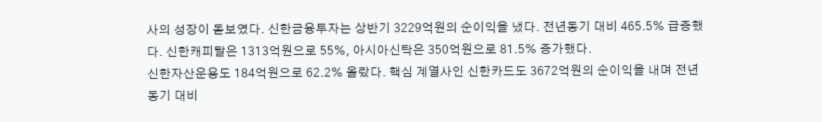사의 성장이 돋보였다. 신한금융투자는 상반기 3229억원의 순이익을 냈다. 전년동기 대비 465.5% 급증했다. 신한캐피탈은 1313억원으로 55%, 아시아신탁은 350억원으로 81.5% 증가했다.
신한자산운용도 184억원으로 62.2% 올랐다. 핵심 계열사인 신한카드도 3672억원의 순이익을 내며 전년동기 대비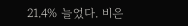21.4% 늘었다. 비은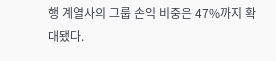행 계열사의 그룹 손익 비중은 47%까지 확대됐다.